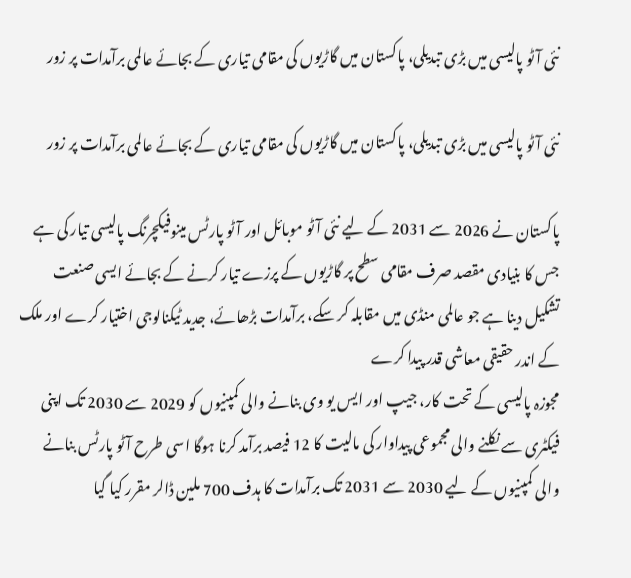نئی آٹو پالیسی میں بڑی تبدیلی، پاکستان میں گاڑیوں کی مقامی تیاری کے بجائے عالمی برآمدات پر زور

نئی آٹو پالیسی میں بڑی تبدیلی، پاکستان میں گاڑیوں کی مقامی تیاری کے بجائے عالمی برآمدات پر زور

پاکستان نے 2026 سے 2031 کے لیے نئی آٹو موبائل اور آٹو پارٹس مینوفیکچرنگ پالیسی تیار کی ہے جس کا بنیادی مقصد صرف مقامی سطح پر گاڑیوں کے پرزے تیار کرنے کے بجائے ایسی صنعت تشکیل دینا ہے جو عالمی منڈی میں مقابلہ کر سکے، برآمدات بڑھائے، جدید ٹیکنالوجی اختیار کرے اور ملک کے اندر حقیقی معاشی قدر پیدا کرے
مجوزہ پالیسی کے تحت کار، جیپ اور ایس یو وی بنانے والی کمپنیوں کو 2029 سے 2030 تک اپنی فیکٹری سے نکلنے والی مجموعی پیداوار کی مالیت کا 12 فیصد برآمد کرنا ہوگا اسی طرح آٹو پارٹس بنانے والی کمپنیوں کے لیے 2030 سے 2031 تک برآمدات کا ہدف 700 ملین ڈالر مقرر کیا گیا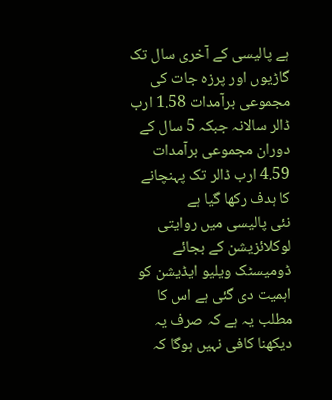ہے پالیسی کے آخری سال تک گاڑیوں اور پرزہ جات کی مجموعی برآمدات 1.58 ارب ڈالر سالانہ جبکہ 5 سال کے دوران مجموعی برآمدات 4.59 ارب ڈالر تک پہنچانے کا ہدف رکھا گیا ہے
نئی پالیسی میں روایتی لوکلائزیشن کے بجائے ڈومیسٹک ویلیو ایڈیشن کو اہمیت دی گئی ہے اس کا مطلب یہ ہے کہ صرف یہ دیکھنا کافی نہیں ہوگا کہ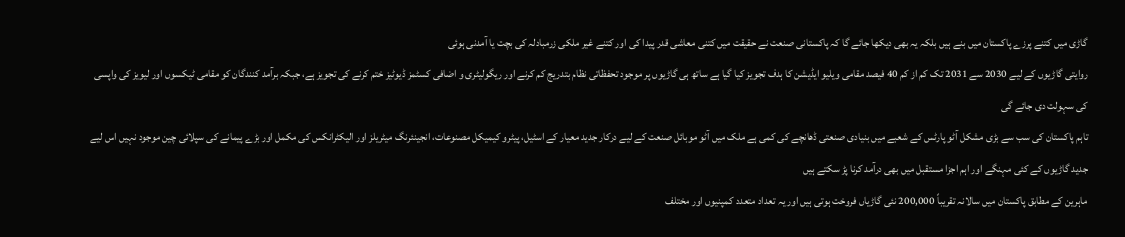گاڑی میں کتنے پرزے پاکستان میں بنے ہیں بلکہ یہ بھی دیکھا جائے گا کہ پاکستانی صنعت نے حقیقت میں کتنی معاشی قدر پیدا کی اور کتنے غیر ملکی زرمبادلہ کی بچت یا آمدنی ہوئی
روایتی گاڑیوں کے لیے 2030 سے 2031 تک کم از کم 40 فیصد مقامی ویلیو ایڈیشن کا ہدف تجویز کیا گیا ہے ساتھ ہی گاڑیوں پر موجود تحفظاتی نظام بتدریج کم کرنے اور ریگولیٹری و اضافی کسٹمز ڈیوٹیز ختم کرنے کی تجویز ہے، جبکہ برآمد کنندگان کو مقامی ٹیکسوں اور لیویز کی واپسی کی سہولت دی جائے گی
تاہم پاکستان کی سب سے بڑی مشکل آٹو پارٹس کے شعبے میں بنیادی صنعتی ڈھانچے کی کمی ہے ملک میں آٹو موبائل صنعت کے لیے درکار جدید معیار کے اسٹیل، پیٹرو کیمیکل مصنوعات، انجینئرنگ میٹریلز اور الیکٹرانکس کی مکمل اور بڑے پیمانے کی سپلائی چین موجود نہیں اس لیے جدید گاڑیوں کے کئی مہنگے اور اہم اجزا مستقبل میں بھی درآمد کرنا پڑ سکتے ہیں
ماہرین کے مطابق پاکستان میں سالانہ تقریباً 200,000 نئی گاڑیاں فروخت ہوتی ہیں اور یہ تعداد متعدد کمپنیوں اور مختلف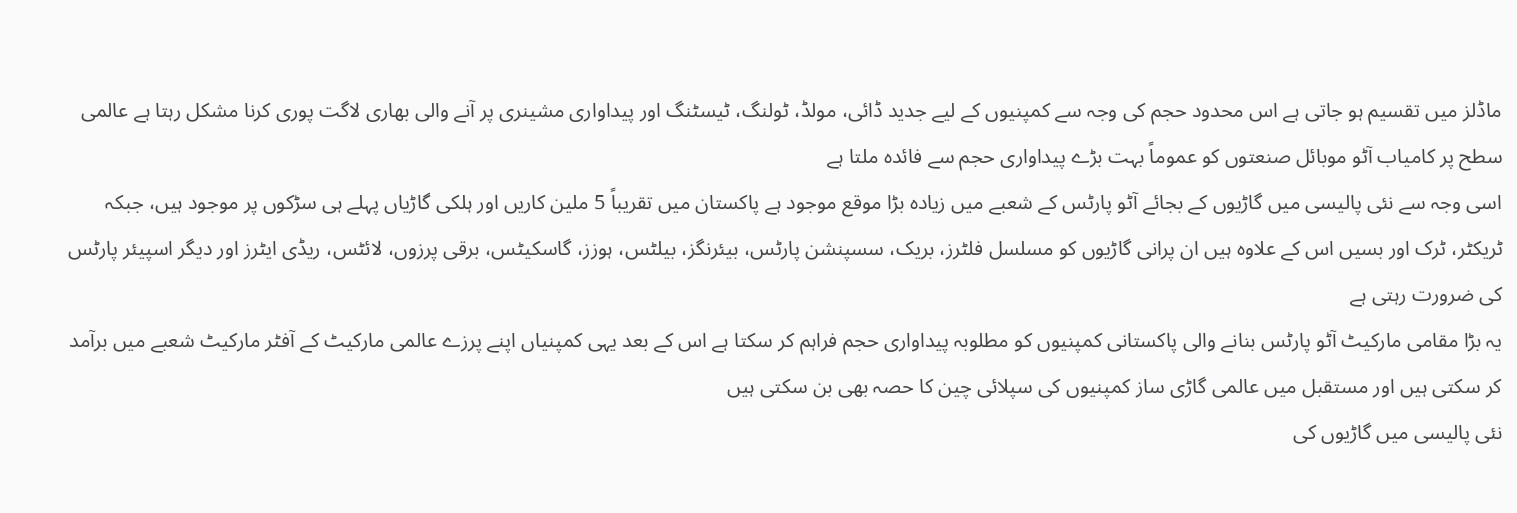ماڈلز میں تقسیم ہو جاتی ہے اس محدود حجم کی وجہ سے کمپنیوں کے لیے جدید ڈائی، مولڈ، ٹولنگ، ٹیسٹنگ اور پیداواری مشینری پر آنے والی بھاری لاگت پوری کرنا مشکل رہتا ہے عالمی سطح پر کامیاب آٹو موبائل صنعتوں کو عموماً بہت بڑے پیداواری حجم سے فائدہ ملتا ہے
اسی وجہ سے نئی پالیسی میں گاڑیوں کے بجائے آٹو پارٹس کے شعبے میں زیادہ بڑا موقع موجود ہے پاکستان میں تقریباً 5 ملین کاریں اور ہلکی گاڑیاں پہلے ہی سڑکوں پر موجود ہیں، جبکہ ٹریکٹر، ٹرک اور بسیں اس کے علاوہ ہیں ان پرانی گاڑیوں کو مسلسل فلٹرز، بریک، سسپنشن پارٹس، بیئرنگز، بیلٹس، ہوزز، گاسکیٹس، برقی پرزوں، لائٹس، ریڈی ایٹرز اور دیگر اسپیئر پارٹس کی ضرورت رہتی ہے
یہ بڑا مقامی مارکیٹ آٹو پارٹس بنانے والی پاکستانی کمپنیوں کو مطلوبہ پیداواری حجم فراہم کر سکتا ہے اس کے بعد یہی کمپنیاں اپنے پرزے عالمی مارکیٹ کے آفٹر مارکیٹ شعبے میں برآمد کر سکتی ہیں اور مستقبل میں عالمی گاڑی ساز کمپنیوں کی سپلائی چین کا حصہ بھی بن سکتی ہیں
نئی پالیسی میں گاڑیوں کی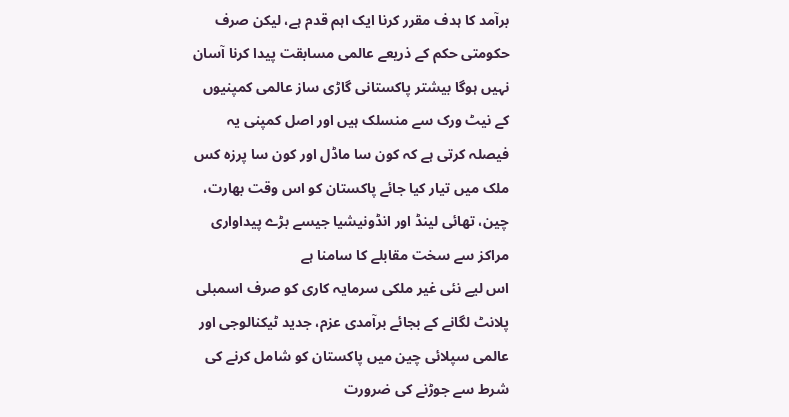برآمد کا ہدف مقرر کرنا ایک اہم قدم ہے، لیکن صرف حکومتی حکم کے ذریعے عالمی مسابقت پیدا کرنا آسان نہیں ہوگا بیشتر پاکستانی گاڑی ساز عالمی کمپنیوں کے نیٹ ورک سے منسلک ہیں اور اصل کمپنی یہ فیصلہ کرتی ہے کہ کون سا ماڈل اور کون سا پرزہ کس ملک میں تیار کیا جائے پاکستان کو اس وقت بھارت، چین، تھائی لینڈ اور انڈونیشیا جیسے بڑے پیداواری مراکز سے سخت مقابلے کا سامنا ہے
اس لیے نئی غیر ملکی سرمایہ کاری کو صرف اسمبلی پلانٹ لگانے کے بجائے برآمدی عزم، جدید ٹیکنالوجی اور عالمی سپلائی چین میں پاکستان کو شامل کرنے کی شرط سے جوڑنے کی ضرورت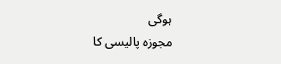ہوگی
مجوزہ پالیسی کا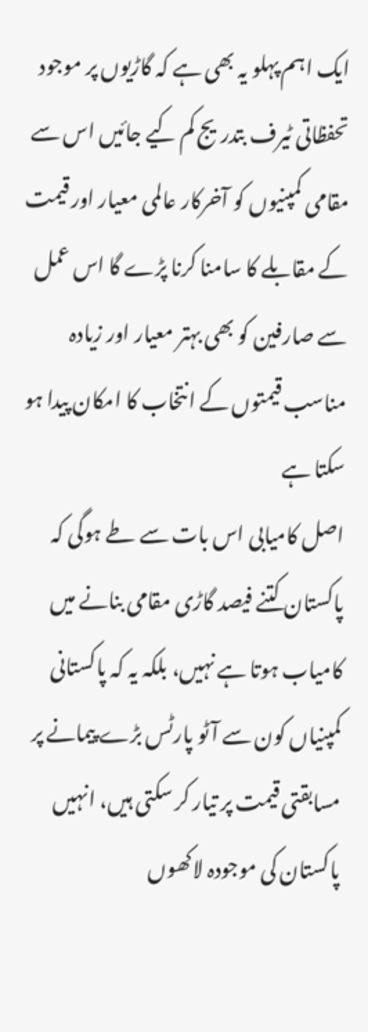ایک اہم پہلو یہ بھی ہے کہ گاڑیوں پر موجود تحفظاتی ٹیرف بتدریج کم کیے جائیں اس سے مقامی کمپنیوں کو آخرکار عالمی معیار اور قیمت کے مقابلے کا سامنا کرنا پڑے گا اس عمل سے صارفین کو بھی بہتر معیار اور زیادہ مناسب قیمتوں کے انتخاب کا امکان پیدا ہو سکتا ہے
اصل کامیابی اس بات سے طے ہوگی کہ پاکستان کتنے فیصد گاڑی مقامی بنانے میں کامیاب ہوتا ہے نہیں، بلکہ یہ کہ پاکستانی کمپنیاں کون سے آٹو پارٹس بڑے پیمانے پر مسابقتی قیمت پر تیار کر سکتی ہیں، انہیں پاکستان کی موجودہ لاکھوں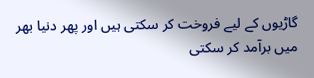گاڑیوں کے لیے فروخت کر سکتی ہیں اور پھر دنیا بھر میں برآمد کر سکتی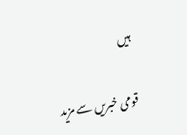ہیں

قومی خبریں سے مزید